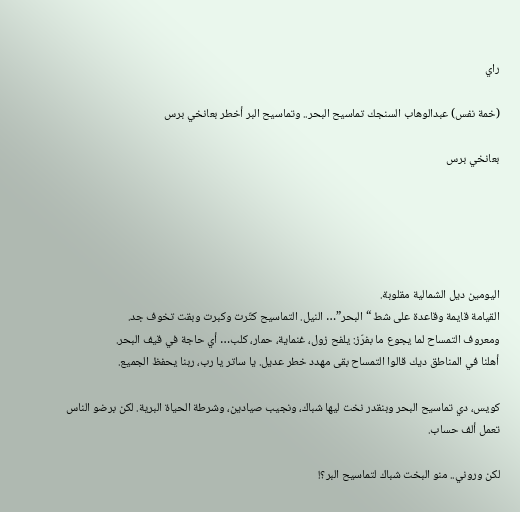راي

(خمة نفس) عبدالوهاب السنجك تماسيح البحر.. وتماسيح البر أخطر بعانخي برس

بعانخي برس





اليومين ديل الشمالية مقلوبة.
القيامة قايمة وقاعدة على شط “البحر”… النيل. التماسيح كتّرت وكبرت وبقت تخوف جد.
ومعروف التمساح لما يجوع ما بفرّز: يلفح زول، غنماية، حمار، كلب… أي حاجة في قيف البحر.
أهلنا في المناطق ديك قالوا التمساح بقى مهدد خطر عديل. يا ساتر يا رب، ربنا يحفظ الجميع.

كويس، دي تماسيح البحر وبنقدر نخت ليها شباك، ونجيب صيادين، وشرطة الحياة البرية. لكن برضو الناس تعمل ألف حساب.

لكن وروني.. منو البخت شباك لتماسيح البر؟!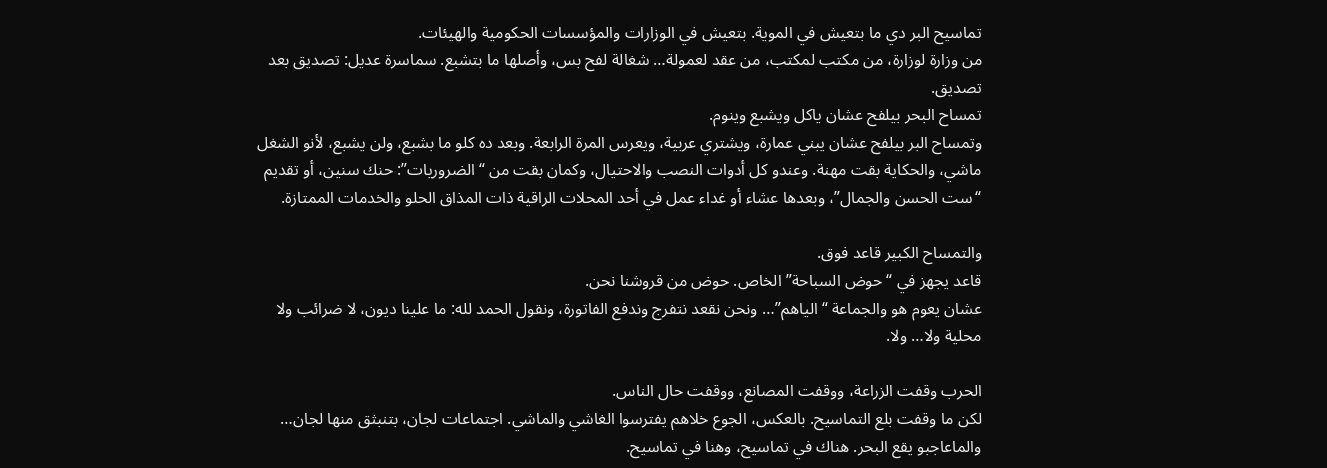تماسيح البر دي ما بتعيش في الموية. بتعيش في الوزارات والمؤسسات الحكومية والهيئات.
من وزارة لوزارة، من مكتب لمكتب، من عقد لعمولة… شغالة لفح بس، وأصلها ما بتشبع. سماسرة عديل: تصديق بعد تصديق.
تمساح البحر بيلفح عشان ياكل ويشبع وينوم.
وتمساح البر بيلفح عشان يبني عمارة، ويشتري عربية، ويعرس المرة الرابعة. وبعد ده كلو ما بشبع، ولن يشبع، لأنو الشغل ماشي، والحكاية بقت مهنة. وعندو كل أدوات النصب والاحتيال، وكمان بقت من “الضروريات”: حنك سنين، أو تقديم “ست الحسن والجمال”، وبعدها عشاء أو غداء عمل في أحد المحلات الراقية ذات المذاق الحلو والخدمات الممتازة.

والتمساح الكبير قاعد فوق.
قاعد يجهز في “حوض السباحة” الخاص. حوض من قروشنا نحن.
عشان يعوم هو والجماعة “الياهم”… ونحن نقعد نتفرج وندفع الفاتورة، ونقول الحمد لله: ما علينا ديون، لا ضرائب ولا محلية ولا… ولا.

الحرب وقفت الزراعة، ووقفت المصانع، ووقفت حال الناس.
لكن ما وقفت بلع التماسيح. بالعكس، الجوع خلاهم يفترسوا الغاشي والماشي. اجتماعات لجان، بتنبثق منها لجان… والماعاجبو يقع البحر. هناك في تماسيح، وهنا في تماسيح.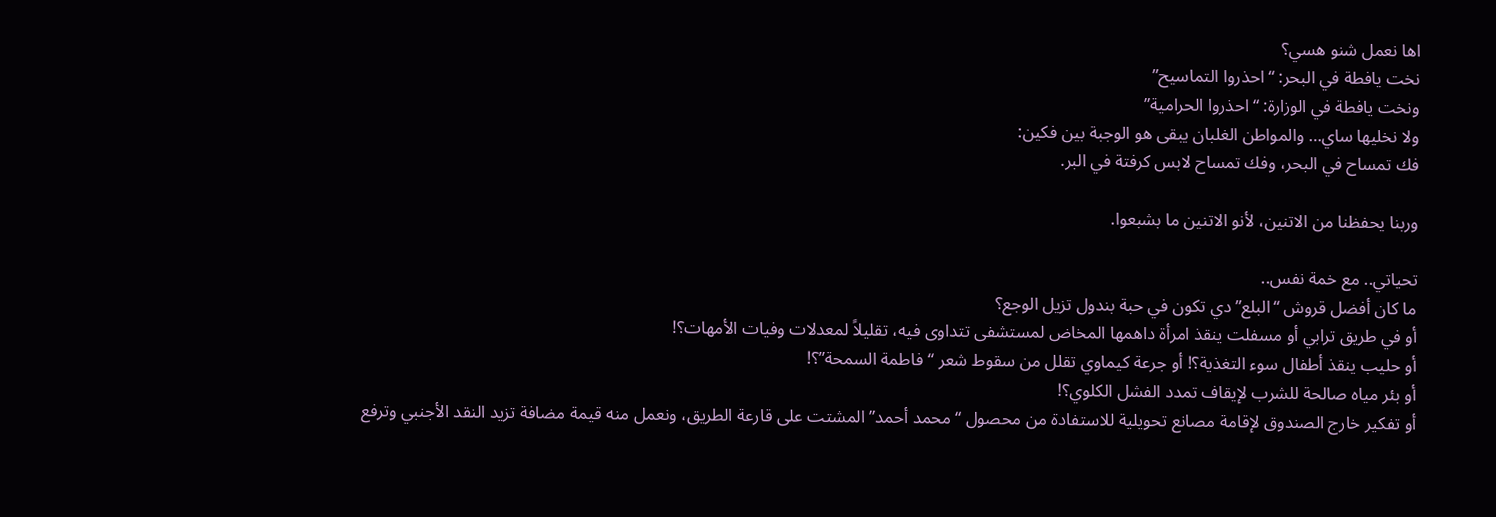اها نعمل شنو هسي؟
نخت يافطة في البحر: “احذروا التماسيح”
ونخت يافطة في الوزارة: “احذروا الحرامية”
ولا نخليها ساي… والمواطن الغلبان يبقى هو الوجبة بين فكين:
فك تمساح في البحر، وفك تمساح لابس كرفتة في البر.

وربنا يحفظنا من الاتنين، لأنو الاتنين ما بشبعوا.

تحياتي.. مع خمة نفس..
ما كان أفضل قروش “البلع” دي تكون في حبة بندول تزيل الوجع؟
أو في طريق ترابي أو مسفلت ينقذ امرأة داهمها المخاض لمستشفى تتداوى فيه، تقليلاً لمعدلات وفيات الأمهات؟!
أو حليب ينقذ أطفال سوء التغذية؟! أو جرعة كيماوي تقلل من سقوط شعر “فاطمة السمحة”؟!
أو بئر مياه صالحة للشرب لإيقاف تمدد الفشل الكلوي؟!
أو تفكير خارج الصندوق لإقامة مصانع تحويلية للاستفادة من محصول “محمد أحمد” المشتت على قارعة الطريق، ونعمل منه قيمة مضافة تزيد النقد الأجنبي وترفع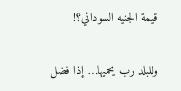قيمة الجنيه السوداني؟!

وللبلد رب يحميها… إذا فضل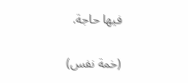فيها حاجة.

(خمة نفس)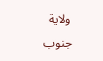ولاية جنوب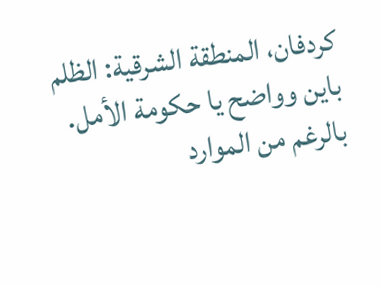كردفان، المنطقة الشرقية: الظلم باين وواضح يا حكومة الأمل. بالرغم من الموارد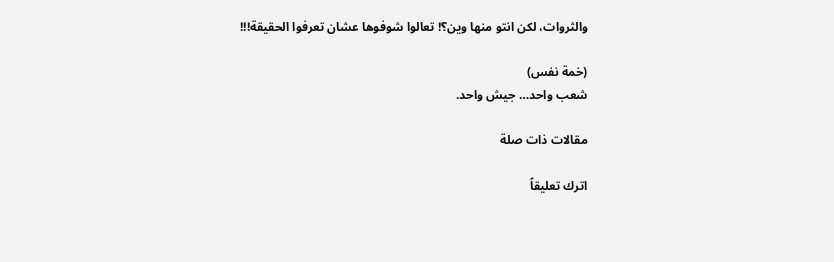والثروات، لكن انتو منها وين؟! تعالوا شوفوها عشان تعرفوا الحقيقة!!!

(خمة نفس)
شعب واحد… جيش واحد.

مقالات ذات صلة

اترك تعليقاً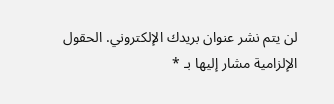لن يتم نشر عنوان بريدك الإلكتروني. الحقول الإلزامية مشار إليها بـ *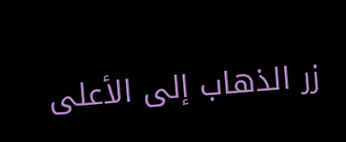زر الذهاب إلى الأعلى